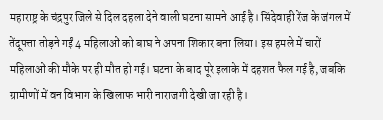महाराष्ट्र के चंद्रपुर जिले से दिल दहला देने वाली घटना सामने आई है। सिंदेवाही रेंज के जंगल में तेंदूपत्ता तोड़ने गईं 4 महिलाओं को बाघ ने अपना शिकार बना लिया। इस हमले में चारों महिलाओं की मौके पर ही मौत हो गई। घटना के बाद पूरे इलाके में दहशत फैल गई है, जबकि ग्रामीणों में वन विभाग के खिलाफ भारी नाराजगी देखी जा रही है।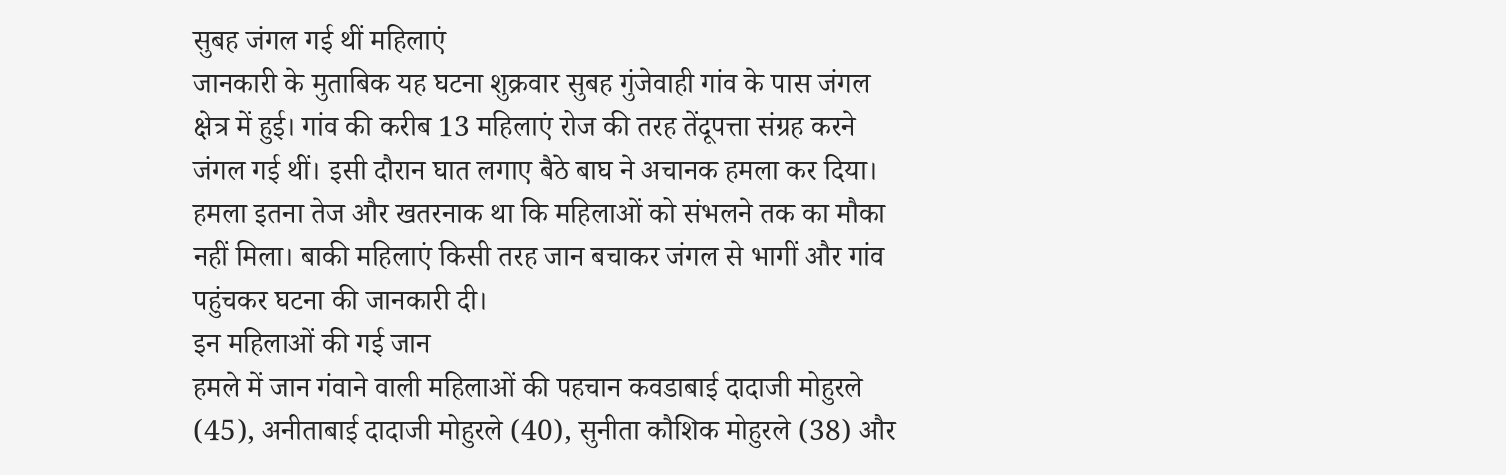सुबह जंगल गई थीं महिलाएं
जानकारी के मुताबिक यह घटना शुक्रवार सुबह गुंजेवाही गांव के पास जंगल क्षेत्र में हुई। गांव की करीब 13 महिलाएं रोज की तरह तेंदूपत्ता संग्रह करने जंगल गई थीं। इसी दौरान घात लगाए बैठे बाघ ने अचानक हमला कर दिया। हमला इतना तेज और खतरनाक था कि महिलाओं को संभलने तक का मौका नहीं मिला। बाकी महिलाएं किसी तरह जान बचाकर जंगल से भागीं और गांव पहुंचकर घटना की जानकारी दी।
इन महिलाओं की गई जान
हमले में जान गंवाने वाली महिलाओं की पहचान कवडाबाई दादाजी मोहुरले (45), अनीताबाई दादाजी मोहुरले (40), सुनीता कौशिक मोहुरले (38) और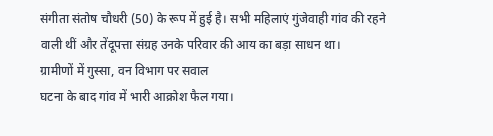संगीता संतोष चौधरी (50) के रूप में हुई है। सभी महिलाएं गुंजेवाही गांव की रहने वाली थीं और तेंदूपत्ता संग्रह उनके परिवार की आय का बड़ा साधन था।
ग्रामीणों में गुस्सा, वन विभाग पर सवाल
घटना के बाद गांव में भारी आक्रोश फैल गया।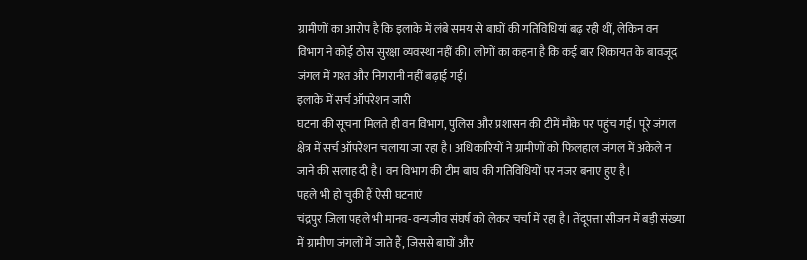ग्रामीणों का आरोप है कि इलाके में लंबे समय से बाघों की गतिविधियां बढ़ रही थीं, लेकिन वन विभाग ने कोई ठोस सुरक्षा व्यवस्था नहीं की। लोगों का कहना है कि कई बार शिकायत के बावजूद जंगल में गश्त और निगरानी नहीं बढ़ाई गई।
इलाके में सर्च ऑपरेशन जारी
घटना की सूचना मिलते ही वन विभाग, पुलिस और प्रशासन की टीमें मौके पर पहुंच गईं। पूरे जंगल क्षेत्र में सर्च ऑपरेशन चलाया जा रहा है। अधिकारियों ने ग्रामीणों को फिलहाल जंगल में अकेले न जाने की सलाह दी है। वन विभाग की टीम बाघ की गतिविधियों पर नजर बनाए हुए है।
पहले भी हो चुकी हैं ऐसी घटनाएं
चंद्रपुर जिला पहले भी मानव-वन्यजीव संघर्ष को लेकर चर्चा में रहा है। तेंदूपत्ता सीजन में बड़ी संख्या में ग्रामीण जंगलों में जाते हैं, जिससे बाघों और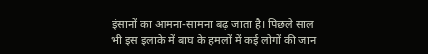इंसानों का आमना-सामना बढ़ जाता है। पिछले साल भी इस इलाके में बाघ के हमलों में कई लोगों की जान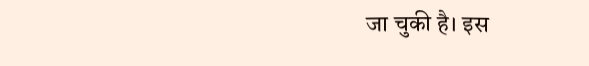जा चुकी है। इस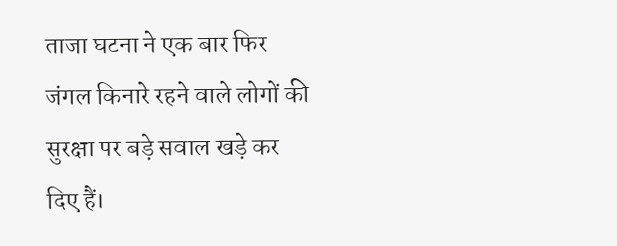ताजा घटना ने एक बार फिर जंगल किनारे रहने वाले लोगों की सुरक्षा पर बड़े सवाल खड़े कर दिए हैं।